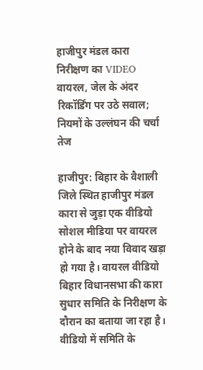हाजीपुर मंडल कारा निरीक्षण का VIDEO वायरल, जेल के अंदर रिकॉर्डिंग पर उठे सवाल; नियमों के उल्लंघन की चर्चा तेज

हाजीपुर: बिहार के वैशाली जिले स्थित हाजीपुर मंडल कारा से जुड़ा एक वीडियो सोशल मीडिया पर वायरल होने के बाद नया विवाद खड़ा हो गया है। वायरल वीडियो बिहार विधानसभा की कारा सुधार समिति के निरीक्षण के दौरान का बताया जा रहा है। वीडियो में समिति के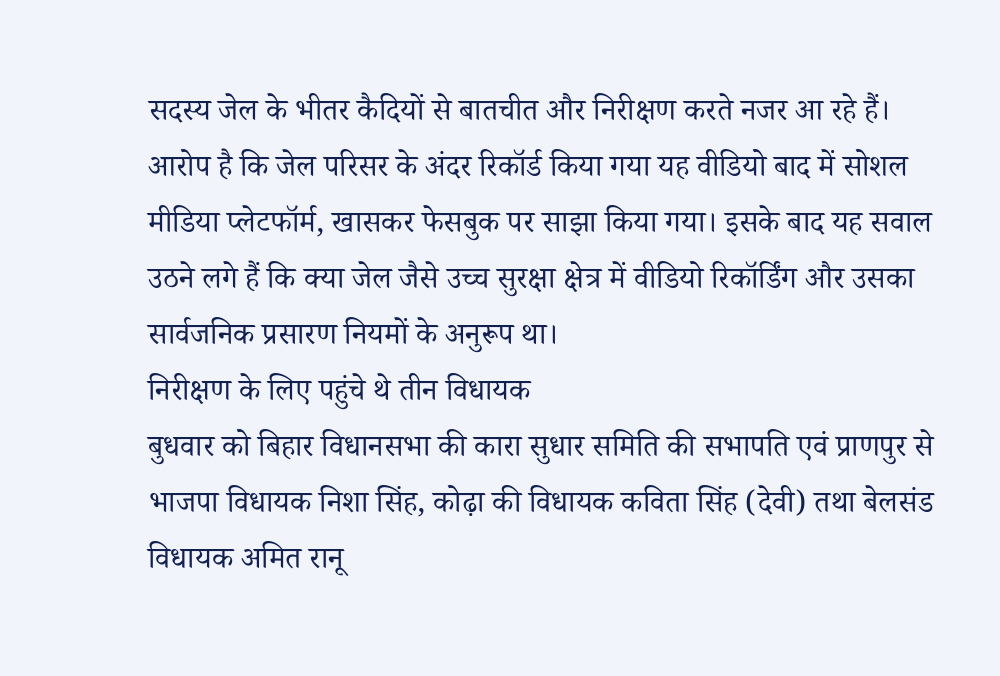सदस्य जेल के भीतर कैदियों से बातचीत और निरीक्षण करते नजर आ रहे हैं।
आरोप है कि जेल परिसर के अंदर रिकॉर्ड किया गया यह वीडियो बाद में सोशल मीडिया प्लेटफॉर्म, खासकर फेसबुक पर साझा किया गया। इसके बाद यह सवाल उठने लगे हैं कि क्या जेल जैसे उच्च सुरक्षा क्षेत्र में वीडियो रिकॉर्डिंग और उसका सार्वजनिक प्रसारण नियमों के अनुरूप था।
निरीक्षण के लिए पहुंचे थे तीन विधायक
बुधवार को बिहार विधानसभा की कारा सुधार समिति की सभापति एवं प्राणपुर से भाजपा विधायक निशा सिंह, कोढ़ा की विधायक कविता सिंह (देवी) तथा बेलसंड विधायक अमित रानू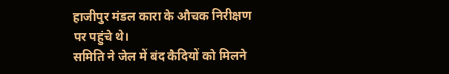हाजीपुर मंडल कारा के औचक निरीक्षण पर पहुंचे थे।
समिति ने जेल में बंद कैदियों को मिलने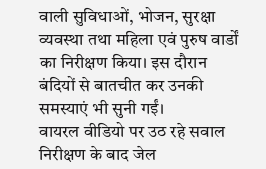वाली सुविधाओं, भोजन, सुरक्षा व्यवस्था तथा महिला एवं पुरुष वार्डों का निरीक्षण किया। इस दौरान बंदियों से बातचीत कर उनकी समस्याएं भी सुनी गईं।
वायरल वीडियो पर उठ रहे सवाल
निरीक्षण के बाद जेल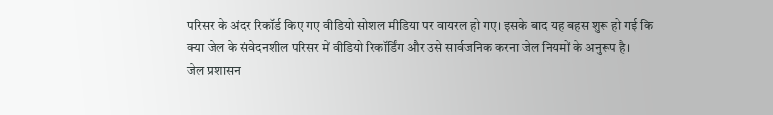परिसर के अंदर रिकॉर्ड किए गए वीडियो सोशल मीडिया पर वायरल हो गए। इसके बाद यह बहस शुरू हो गई कि क्या जेल के संवेदनशील परिसर में वीडियो रिकॉर्डिंग और उसे सार्वजनिक करना जेल नियमों के अनुरूप है।
जेल प्रशासन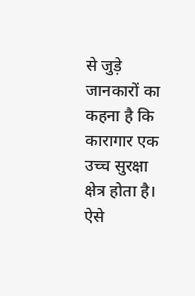से जुड़े जानकारों का कहना है कि कारागार एक उच्च सुरक्षा क्षेत्र होता है। ऐसे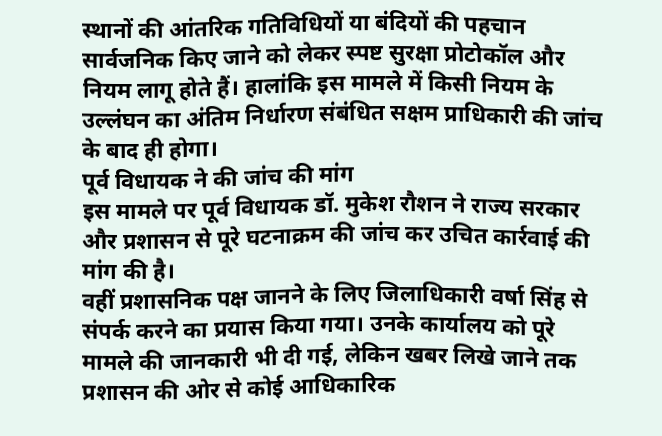स्थानों की आंतरिक गतिविधियों या बंदियों की पहचान सार्वजनिक किए जाने को लेकर स्पष्ट सुरक्षा प्रोटोकॉल और नियम लागू होते हैं। हालांकि इस मामले में किसी नियम के उल्लंघन का अंतिम निर्धारण संबंधित सक्षम प्राधिकारी की जांच के बाद ही होगा।
पूर्व विधायक ने की जांच की मांग
इस मामले पर पूर्व विधायक डॉ. मुकेश रौशन ने राज्य सरकार और प्रशासन से पूरे घटनाक्रम की जांच कर उचित कार्रवाई की मांग की है।
वहीं प्रशासनिक पक्ष जानने के लिए जिलाधिकारी वर्षा सिंह से संपर्क करने का प्रयास किया गया। उनके कार्यालय को पूरे मामले की जानकारी भी दी गई, लेकिन खबर लिखे जाने तक प्रशासन की ओर से कोई आधिकारिक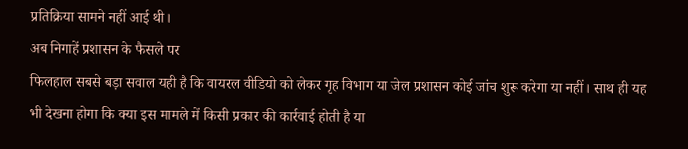प्रतिक्रिया सामने नहीं आई थी।
अब निगाहें प्रशासन के फैसले पर
फिलहाल सबसे बड़ा सवाल यही है कि वायरल वीडियो को लेकर गृह विभाग या जेल प्रशासन कोई जांच शुरू करेगा या नहीं। साथ ही यह भी देखना होगा कि क्या इस मामले में किसी प्रकार की कार्रवाई होती है या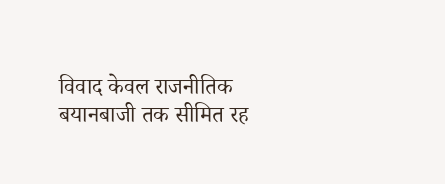विवाद केवल राजनीतिक बयानबाजी तक सीमित रह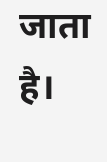जाता है।